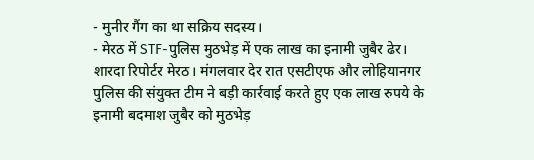- मुनीर गैंग का था सक्रिय सदस्य।
- मेरठ में STF-पुलिस मुठभेड़ में एक लाख का इनामी जुबैर ढेर।
शारदा रिपोर्टर मेरठ। मंगलवार देर रात एसटीएफ और लोहियानगर पुलिस की संयुक्त टीम ने बड़ी कार्रवाई करते हुए एक लाख रुपये के इनामी बदमाश जुबैर को मुठभेड़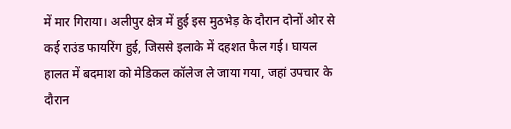में मार गिराया। अलीपुर क्षेत्र में हुई इस मुठभेड़ के दौरान दोनों ओर से कई राउंड फायरिंग हुई, जिससे इलाके में दहशत फैल गई। घायल हालत में बदमाश को मेडिकल कॉलेज ले जाया गया, जहां उपचार के दौरान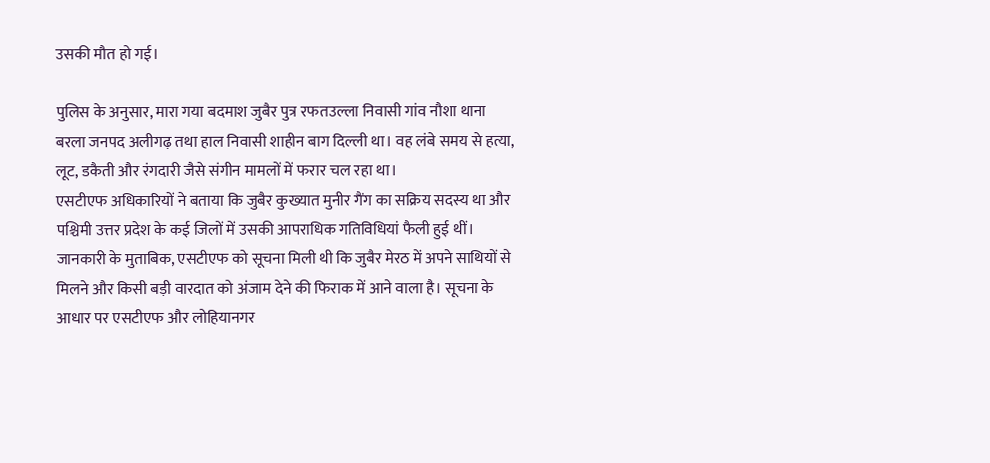उसकी मौत हो गई।

पुलिस के अनुसार, मारा गया बदमाश जुबैर पुत्र रफतउल्ला निवासी गांव नौशा थाना बरला जनपद अलीगढ़ तथा हाल निवासी शाहीन बाग दिल्ली था। वह लंबे समय से हत्या, लूट, डकैती और रंगदारी जैसे संगीन मामलों में फरार चल रहा था।
एसटीएफ अधिकारियों ने बताया कि जुबैर कुख्यात मुनीर गैंग का सक्रिय सदस्य था और पश्चिमी उत्तर प्रदेश के कई जिलों में उसकी आपराधिक गतिविधियां फैली हुई थीं।
जानकारी के मुताबिक, एसटीएफ को सूचना मिली थी कि जुबैर मेरठ में अपने साथियों से मिलने और किसी बड़ी वारदात को अंजाम देने की फिराक में आने वाला है। सूचना के आधार पर एसटीएफ और लोहियानगर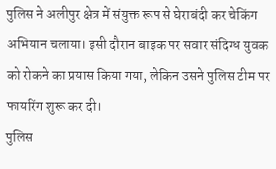पुलिस ने अलीपुर क्षेत्र में संयुक्त रूप से घेराबंदी कर चेकिंग अभियान चलाया। इसी दौरान बाइक पर सवार संदिग्ध युवक को रोकने का प्रयास किया गया, लेकिन उसने पुलिस टीम पर फायरिंग शुरू कर दी।
पुलिस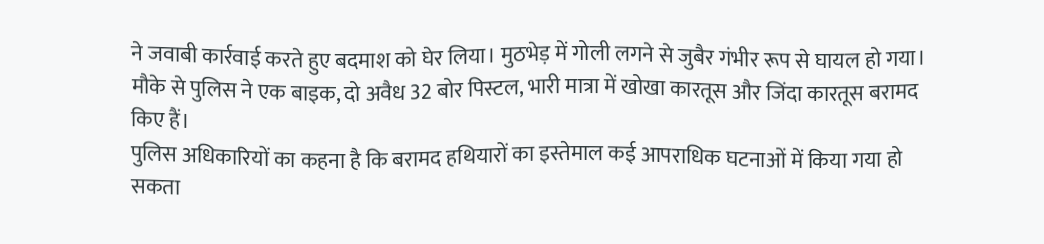ने जवाबी कार्रवाई करते हुए बदमाश को घेर लिया। मुठभेड़ में गोली लगने से जुबैर गंभीर रूप से घायल हो गया। मौके से पुलिस ने एक बाइक, दो अवैध 32 बोर पिस्टल, भारी मात्रा में खोखा कारतूस और जिंदा कारतूस बरामद किए हैं।
पुलिस अधिकारियों का कहना है कि बरामद हथियारों का इस्तेमाल कई आपराधिक घटनाओं में किया गया हो सकता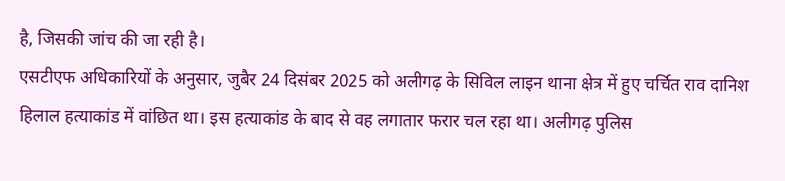है, जिसकी जांच की जा रही है।
एसटीएफ अधिकारियों के अनुसार, जुबैर 24 दिसंबर 2025 को अलीगढ़ के सिविल लाइन थाना क्षेत्र में हुए चर्चित राव दानिश हिलाल हत्याकांड में वांछित था। इस हत्याकांड के बाद से वह लगातार फरार चल रहा था। अलीगढ़ पुलिस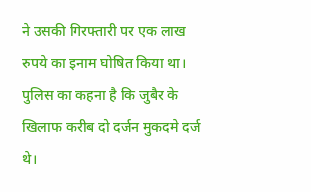ने उसकी गिरफ्तारी पर एक लाख रुपये का इनाम घोषित किया था।
पुलिस का कहना है कि जुबैर के खिलाफ करीब दो दर्जन मुकदमे दर्ज थे।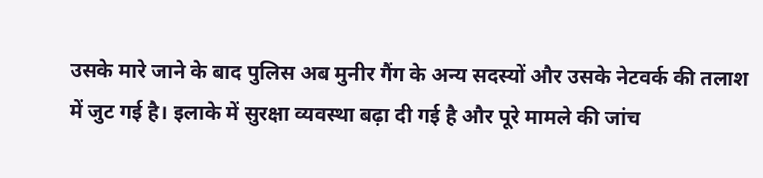उसके मारे जाने के बाद पुलिस अब मुनीर गैंग के अन्य सदस्यों और उसके नेटवर्क की तलाश में जुट गई है। इलाके में सुरक्षा व्यवस्था बढ़ा दी गई है और पूरे मामले की जांच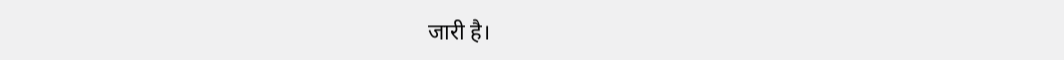जारी है।